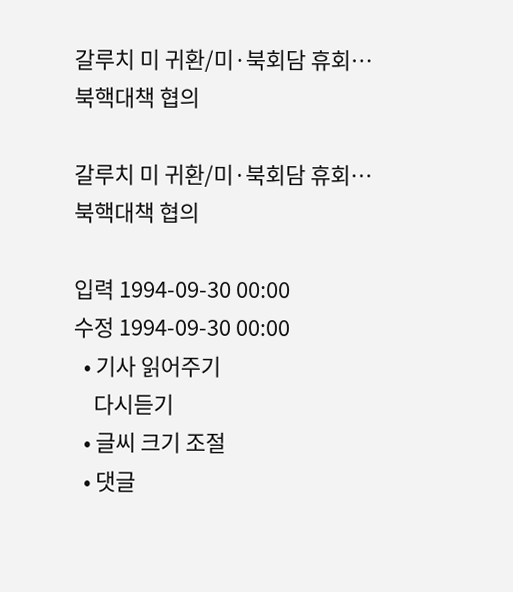갈루치 미 귀환/미·북회담 휴회… 북핵대책 협의

갈루치 미 귀환/미·북회담 휴회… 북핵대책 협의

입력 1994-09-30 00:00
수정 1994-09-30 00:00
  • 기사 읽어주기
    다시듣기
  • 글씨 크기 조절
  • 댓글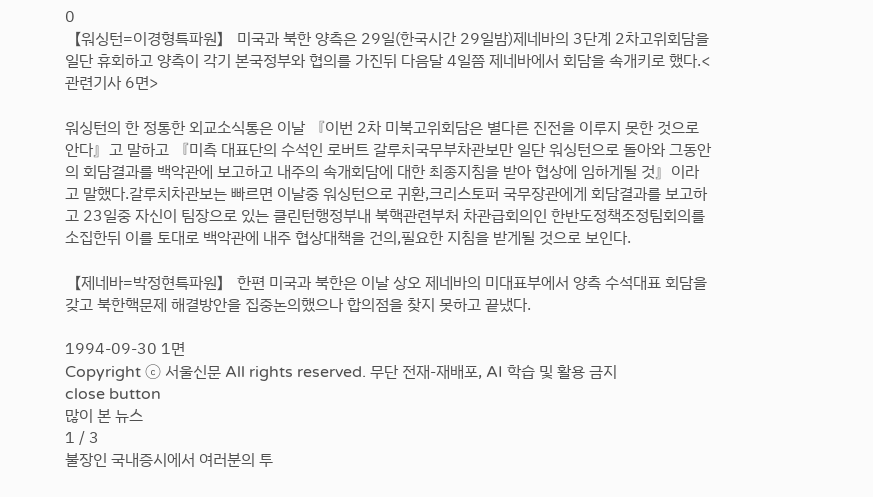0
【워싱턴=이경형특파원】 미국과 북한 양측은 29일(한국시간 29일밤)제네바의 3단계 2차고위회담을 일단 휴회하고 양측이 각기 본국정부와 협의를 가진뒤 다음달 4일쯤 제네바에서 회담을 속개키로 했다.<관련기사 6면>

워싱턴의 한 정통한 외교소식통은 이날 『이번 2차 미북고위회담은 별다른 진전을 이루지 못한 것으로 안다』고 말하고 『미측 대표단의 수석인 로버트 갈루치국무부차관보만 일단 워싱턴으로 돌아와 그동안의 회담결과를 백악관에 보고하고 내주의 속개회담에 대한 최종지침을 받아 협상에 임하게될 것』이라고 말했다.갈루치차관보는 빠르면 이날중 워싱턴으로 귀환,크리스토퍼 국무장관에게 회담결과를 보고하고 23일중 자신이 팀장으로 있는 클린턴행정부내 북핵관련부처 차관급회의인 한반도정책조정팀회의를 소집한뒤 이를 토대로 백악관에 내주 협상대책을 건의,필요한 지침을 받게될 것으로 보인다.

【제네바=박정현특파원】 한편 미국과 북한은 이날 상오 제네바의 미대표부에서 양측 수석대표 회담을 갖고 북한핵문제 해결방안을 집중논의했으나 합의점을 찾지 못하고 끝냈다.

1994-09-30 1면
Copyright ⓒ 서울신문 All rights reserved. 무단 전재-재배포, AI 학습 및 활용 금지
close button
많이 본 뉴스
1 / 3
불장인 국내증시에서 여러분의 투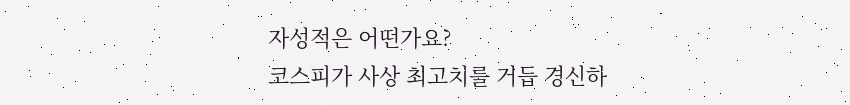자성적은 어떤가요?
코스피가 사상 최고치를 거듭 경신하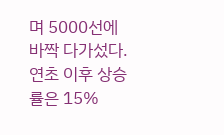며 5000선에 바짝 다가섰다. 연초 이후 상승률은 15%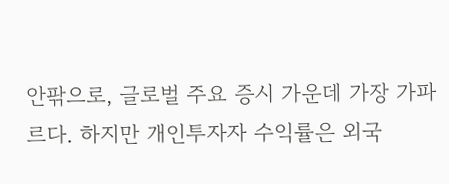안팎으로, 글로벌 주요 증시 가운데 가장 가파르다. 하지만 개인투자자 수익률은 외국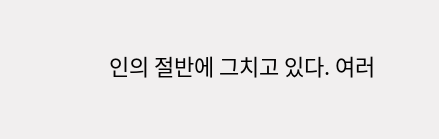인의 절반에 그치고 있다. 여러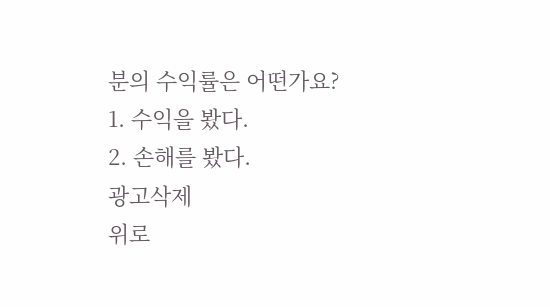분의 수익률은 어떤가요?
1. 수익을 봤다.
2. 손해를 봤다.
광고삭제
위로